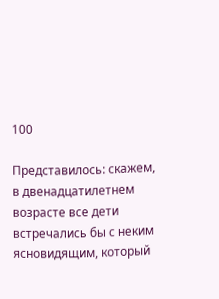100

Представилось: скажем, в двенадцатилетнем возрасте все дети встречались бы с неким ясновидящим, который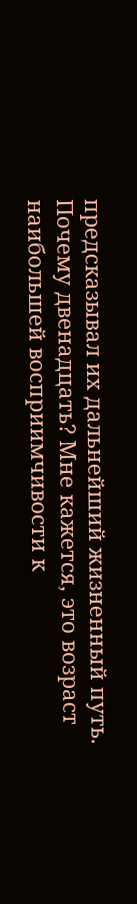предсказывал их дальнейший жизненный путь. Почему двенадцать? Мне кажется, это возраст наибольшей восприимчивости к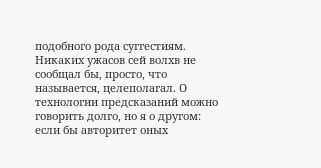подобного рода суггестиям.
Никаких ужасов сей волхв не сообщал бы, просто, что называется, целеполагал. О технологии предсказаний можно говорить долго, но я о другом: если бы авторитет оных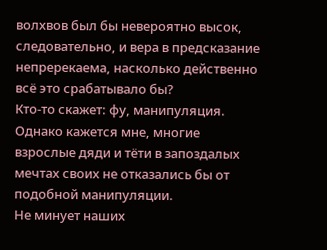волхвов был бы невероятно высок, следовательно, и вера в предсказание непререкаема, насколько действенно всё это срабатывало бы?
Кто-то скажет: фу, манипуляция. Однако кажется мне, многие взрослые дяди и тёти в запоздалых мечтах своих не отказались бы от подобной манипуляции.
Не минует наших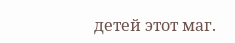детей этот маг.